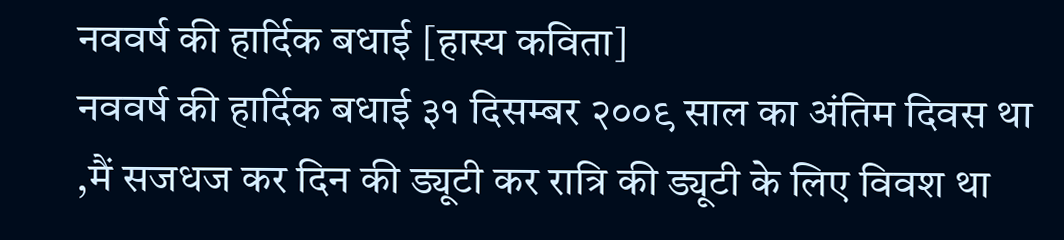नववर्ष की हार्दिक बधाई [हास्य कविता]
नववर्ष की हार्दिक बधाई ३१ दिसम्बर २००९ साल का अंतिम दिवस था ,मैं सजधज कर दिन की ड्यूटी कर रात्रि की ड्यूटी के लिए विवश था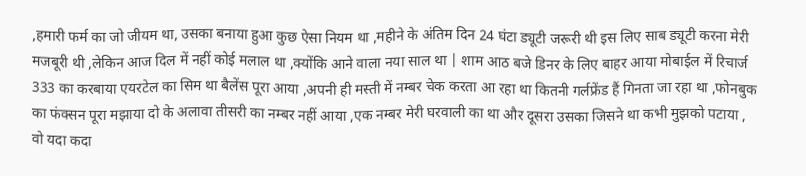,हमारी फर्म का जो जीयम था, उसका बनाया हुआ कुछ ऐसा नियम था ,महीने के अंतिम दिन 24 घंटा ड्यूटी जरूरी थी इस लिए साब ड्यूटी करना मेरी मजबूरी थी ,लेकिन आज दिल में नहीं कोई मलाल था ,क्योंकि आने वाला नया साल था | शाम आठ बजे डिनर के लिए बाहर आया मोबाईल में रिचार्ज 333 का करबाया एयरटेल का सिम था बैलेंस पूरा आया ,अपनी ही मस्ती में नम्बर चेक करता आ रहा था कितनी गर्लफ्रेंड हैं गिनता जा रहा था ,फोनबुक का फंक्सन पूरा मझाया दो के अलावा तीसरी का नम्बर नहीं आया ,एक नम्बर मेरी घरवाली का था और दूसरा उसका जिसने था कभी मुझको पटाया , वो यदा कदा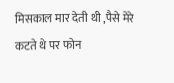मिसकाल मार देती थी ,पैसे मेरे कटते थे पर फोन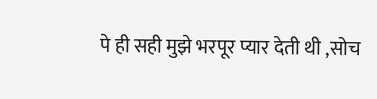पे ही सही मुझे भरपूर प्यार देती थी ,सोच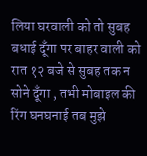लिया घरवाली को तो सुबह बधाई दूँगा पर बाहर वाली को रात १२ बजे से सुबह तक न सोने दूँगा , तभी मोबाइल की रिंग घनघनाई तब मुझे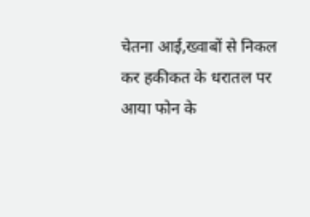चेतना आई,ख्वाबों से निकल कर हकीकत के धरातल पर आया फोन के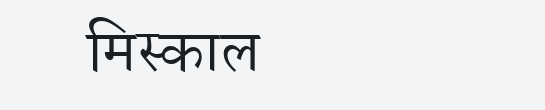मिस्काल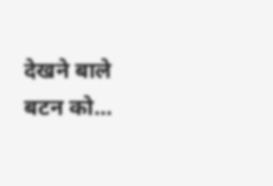देखने बाले बटन को...